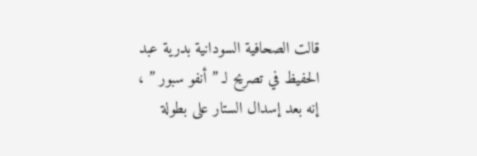قالت الصحافية السودانية بدرية عبد الحفيظ في تصريح لـ ” أنفو سبور ” ، إنه بعد إسدال الستار على بطولة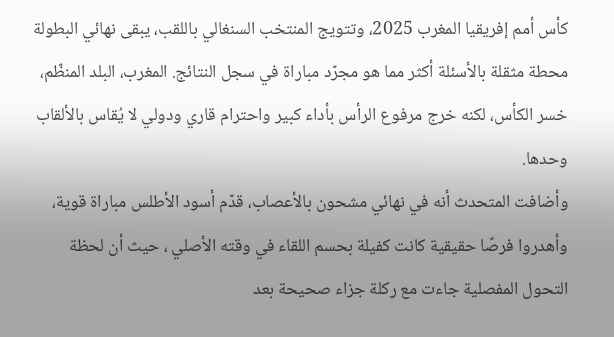كأس أمم إفريقيا المغرب 2025، وتتويج المنتخب السنغالي باللقب، يبقى نهائي البطولة محطة مثقلة بالأسئلة أكثر مما هو مجرّد مباراة في سجل النتائج. المغرب، البلد المنظّم، خسر الكأس، لكنه خرج مرفوع الرأس بأداء كبير واحترام قاري ودولي لا يُقاس بالألقاب وحدها.
وأضافت المتحدث أنه في نهائي مشحون بالأعصاب، قدّم أسود الأطلس مباراة قوية، وأهدروا فرصًا حقيقية كانت كفيلة بحسم اللقاء في وقته الأصلي ، حيث أن لحظة التحول المفصلية جاءت مع ركلة جزاء صحيحة بعد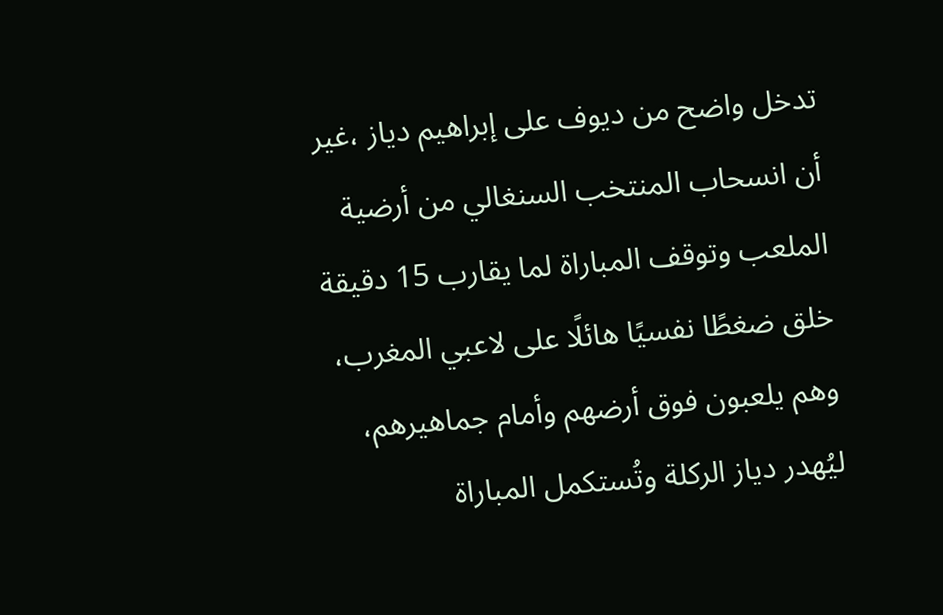تدخل واضح من ديوف على إبراهيم دياز ،غير أن انسحاب المنتخب السنغالي من أرضية الملعب وتوقف المباراة لما يقارب 15 دقيقة خلق ضغطًا نفسيًا هائلًا على لاعبي المغرب، وهم يلعبون فوق أرضهم وأمام جماهيرهم، ليُهدر دياز الركلة وتُستكمل المباراة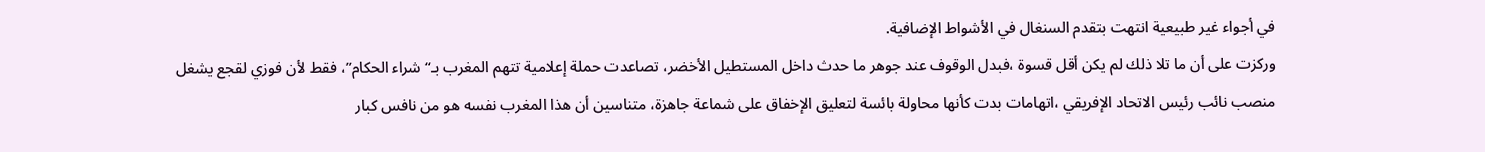في أجواء غير طبيعية انتهت بتقدم السنغال في الأشواط الإضافية.
وركزت على أن ما تلا ذلك لم يكن أقل قسوة ،فبدل الوقوف عند جوهر ما حدث داخل المستطيل الأخضر، تصاعدت حملة إعلامية تتهم المغرب بـ“شراء الحكام”، فقط لأن فوزي لقجع يشغل منصب نائب رئيس الاتحاد الإفريقي ،اتهامات بدت كأنها محاولة بائسة لتعليق الإخفاق على شماعة جاهزة، متناسين أن هذا المغرب نفسه هو من نافس كبار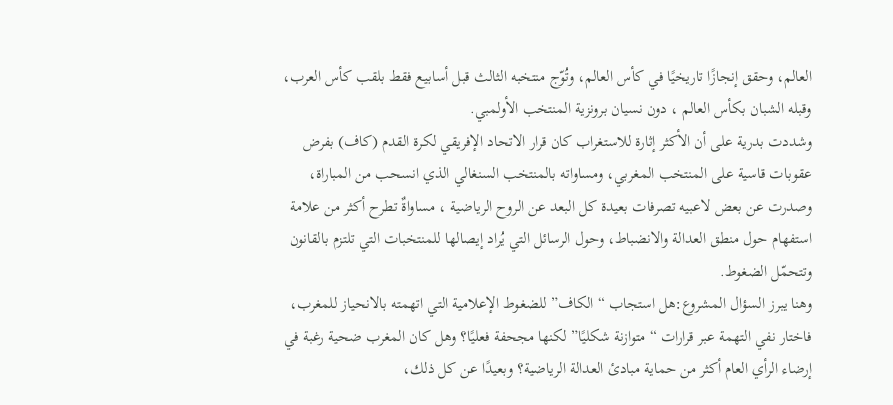العالم، وحقق إنجازًا تاريخيًا في كأس العالم، وتُوّج منتخبه الثالث قبل أسابيع فقط بلقب كأس العرب، وقبله الشبان بكأس العالم ، دون نسيان برونزية المنتخب الأولمبي.
وشددت بدرية على أن الأكثر إثارة للاستغراب كان قرار الاتحاد الإفريقي لكرة القدم (كاف) بفرض عقوبات قاسية على المنتخب المغربي، ومساواته بالمنتخب السنغالي الذي انسحب من المباراة، وصدرت عن بعض لاعبيه تصرفات بعيدة كل البعد عن الروح الرياضية ، مساواةٌ تطرح أكثر من علامة استفهام حول منطق العدالة والانضباط، وحول الرسائل التي يُراد إيصالها للمنتخبات التي تلتزم بالقانون وتتحمّل الضغوط.
وهنا يبرز السؤال المشروع:هل استجاب “الكاف” للضغوط الإعلامية التي اتهمته بالانحياز للمغرب، فاختار نفي التهمة عبر قرارات “متوازنة شكليًا” لكنها مجحفة فعليًا؟ وهل كان المغرب ضحية رغبة في إرضاء الرأي العام أكثر من حماية مبادئ العدالة الرياضية؟ وبعيدًا عن كل ذلك،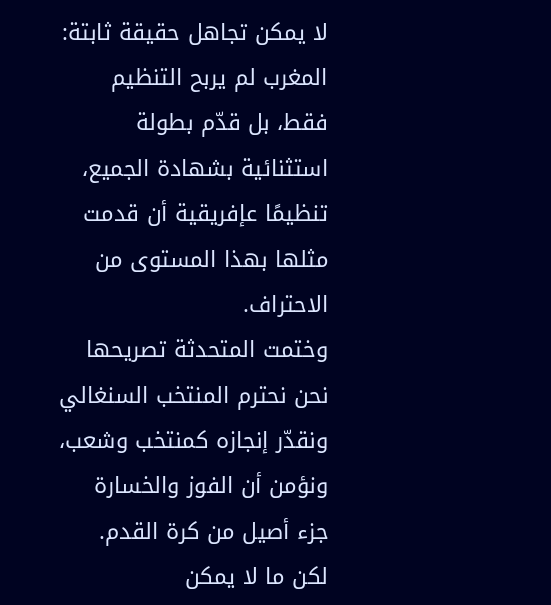لا يمكن تجاهل حقيقة ثابتة: المغرب لم يربح التنظيم فقط، بل قدّم بطولة استثنائية بشهادة الجميع، تنظيمًا عإفريقية أن قدمت مثلها بهذا المستوى من الاحتراف.
وختمت المتحدثة تصريحها نحن نحترم المنتخب السنغالي ونقدّر إنجازه كمنتخب وشعب، ونؤمن أن الفوز والخسارة جزء أصيل من كرة القدم. لكن ما لا يمكن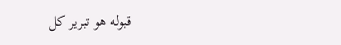قبوله هو تبرير كل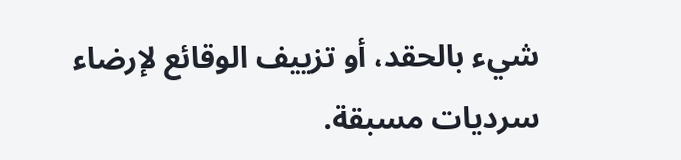شيء بالحقد، أو تزييف الوقائع لإرضاء سرديات مسبقة.